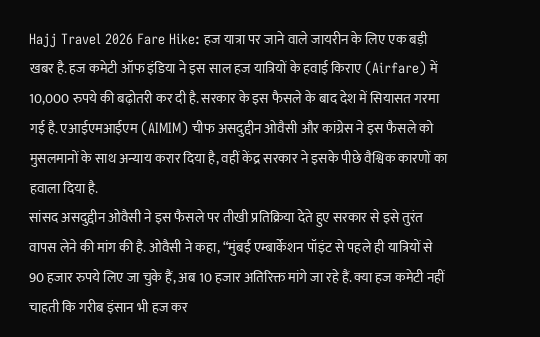Hajj Travel 2026 Fare Hike: हज यात्रा पर जाने वाले जायरीन के लिए एक बड़ी खबर है. हज कमेटी ऑफ इंडिया ने इस साल हज यात्रियों के हवाई किराए (Airfare) में 10,000 रुपये की बढ़ोतरी कर दी है. सरकार के इस फैसले के बाद देश में सियासत गरमा गई है. एआईएमआईएम (AIMIM) चीफ असदुद्दीन ओवैसी और कांग्रेस ने इस फैसले को मुसलमानों के साथ अन्याय करार दिया है, वहीं केंद्र सरकार ने इसके पीछे वैश्विक कारणों का हवाला दिया है.
सांसद असदुद्दीन ओवैसी ने इस फैसले पर तीखी प्रतिक्रिया देते हुए सरकार से इसे तुरंत वापस लेने की मांग की है. ओवैसी ने कहा, “मुंबई एम्बार्केशन पॉइंट से पहले ही यात्रियों से 90 हजार रुपये लिए जा चुके हैं, अब 10 हजार अतिरिक्त मांगे जा रहे हैं. क्या हज कमेटी नहीं चाहती कि गरीब इंसान भी हज कर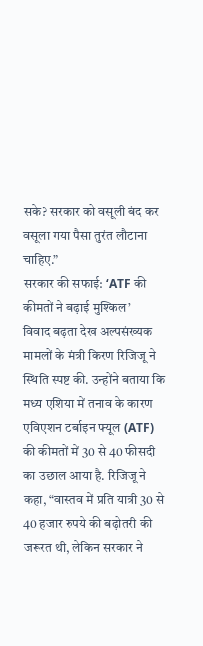सके? सरकार को वसूली बंद कर वसूला गया पैसा तुरंत लौटाना चाहिए.”
सरकार की सफाई: ‘ATF की कीमतों ने बढ़ाई मुश्किल’
विवाद बढ़ता देख अल्पसंख्यक मामलों के मंत्री किरण रिजिजू ने स्थिति स्पष्ट की. उन्होंने बताया कि मध्य एशिया में तनाव के कारण एविएशन टर्बाइन फ्यूल (ATF) की कीमतों में 30 से 40 फीसदी का उछाल आया है. रिजिजू ने कहा, “वास्तव में प्रति यात्री 30 से 40 हजार रुपये की बढ़ोतरी की जरूरत थी, लेकिन सरकार ने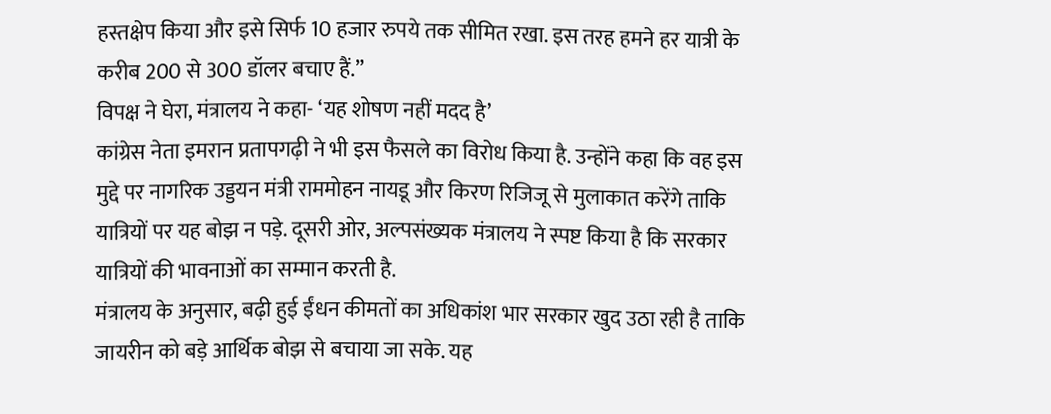हस्तक्षेप किया और इसे सिर्फ 10 हजार रुपये तक सीमित रखा. इस तरह हमने हर यात्री के करीब 200 से 300 डॉलर बचाए हैं.”
विपक्ष ने घेरा, मंत्रालय ने कहा- ‘यह शोषण नहीं मदद है’
कांग्रेस नेता इमरान प्रतापगढ़ी ने भी इस फैसले का विरोध किया है. उन्होंने कहा कि वह इस मुद्दे पर नागरिक उड्डयन मंत्री राममोहन नायडू और किरण रिजिजू से मुलाकात करेंगे ताकि यात्रियों पर यह बोझ न पड़े. दूसरी ओर, अल्पसंख्यक मंत्रालय ने स्पष्ट किया है कि सरकार यात्रियों की भावनाओं का सम्मान करती है.
मंत्रालय के अनुसार, बढ़ी हुई ईंधन कीमतों का अधिकांश भार सरकार खुद उठा रही है ताकि जायरीन को बड़े आर्थिक बोझ से बचाया जा सके. यह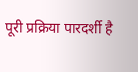पूरी प्रक्रिया पारदर्शी है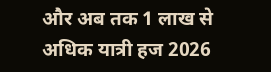और अब तक 1 लाख से अधिक यात्री हज 2026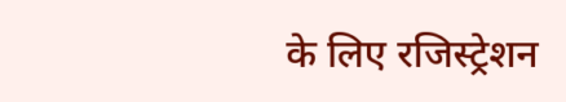के लिए रजिस्ट्रेशन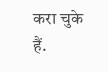करा चुके हैं.